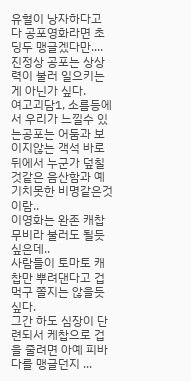유혈이 낭자하다고 다 공포영화라면 초딩두 맹글겠다만....
진정상 공포는 상상력이 불러 일으키는게 아닌가 싶다.
여고괴담1, 소름등에서 우리가 느낄수 있는공포는 어둠과 보이지않는 객석 바로뒤에서 누군가 덮칠것같은 음산함과 예기치못한 비명같은것이람..
이영화는 완존 캐찹무비라 불러도 될듯싶은데..
사람들이 토마토 캐찹만 뿌려댄다고 겁먹구 쫄지는 않을듯싶다.
그간 하도 심장이 단련되서 케찹으로 겁을 줄려면 아예 피바다를 맹글던지 ...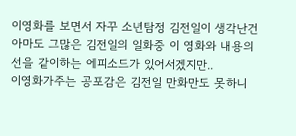이영화를 보면서 자꾸 소년탐정 김전일이 생각난건 아마도 그많은 김전일의 일화중 이 영화와 내용의 선을 같이하는 에피소드가 있어서겠지만..
이영화가주는 공포감은 김전일 만화만도 못하니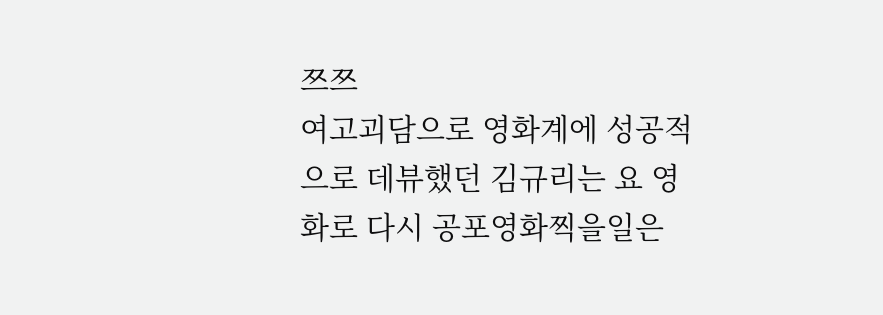쯔쯔
여고괴담으로 영화계에 성공적으로 데뷰했던 김규리는 요 영화로 다시 공포영화찍을일은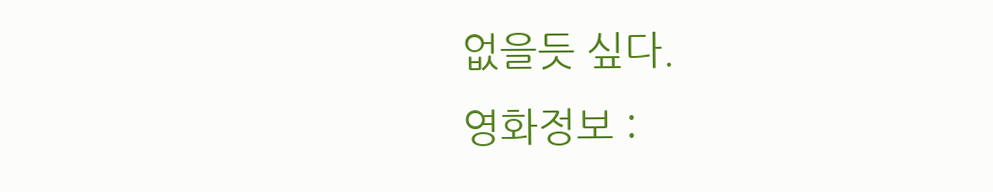없을듯 싶다.
영화정보 :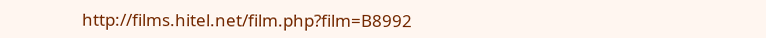http://films.hitel.net/film.php?film=B8992